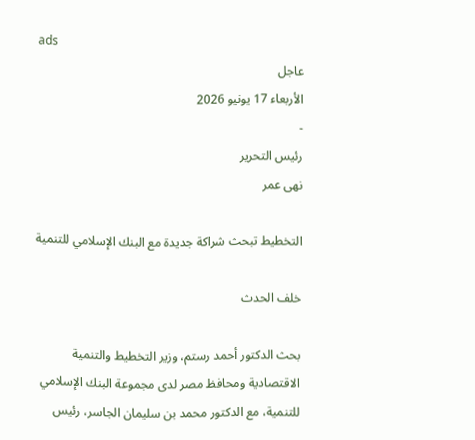ads
عاجل
الأربعاء 17 يونيو 2026
-
رئيس التحرير
نهى عمر

التخطيط تبحث شراكة جديدة مع البنك الإسلامي للتنمية

خلف الحدث

بحث الدكتور أحمد رستم، وزير التخطيط والتنمية الاقتصادية ومحافظ مصر لدى مجموعة البنك الإسلامي للتنمية، مع الدكتور محمد بن سليمان الجاسر، رئيس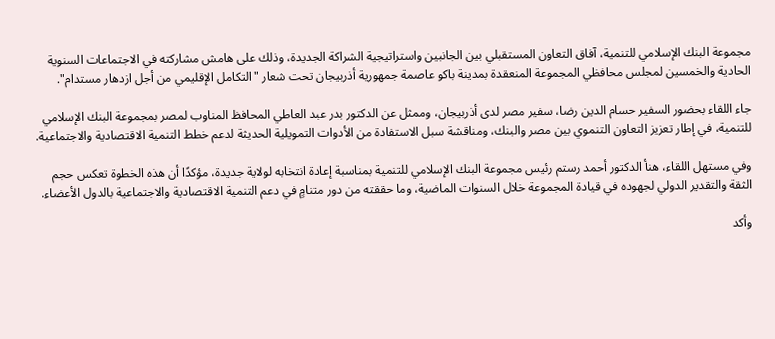مجموعة البنك الإسلامي للتنمية، آفاق التعاون المستقبلي بين الجانبين واستراتيجية الشراكة الجديدة، وذلك على هامش مشاركته في الاجتماعات السنوية الحادية والخمسين لمجلس محافظي المجموعة المنعقدة بمدينة باكو عاصمة جمهورية أذربيجان تحت شعار "التكامل الإقليمي من أجل ازدهار مستدام".

جاء اللقاء بحضور السفير حسام الدين رضا، سفير مصر لدى أذربيجان، وممثل عن الدكتور بدر عبد العاطي المحافظ المناوب لمصر بمجموعة البنك الإسلامي للتنمية، في إطار تعزيز التعاون التنموي بين مصر والبنك، ومناقشة سبل الاستفادة من الأدوات التمويلية الحديثة لدعم خطط التنمية الاقتصادية والاجتماعية.

وفي مستهل اللقاء، هنأ الدكتور أحمد رستم رئيس مجموعة البنك الإسلامي للتنمية بمناسبة إعادة انتخابه لولاية جديدة، مؤكدًا أن هذه الخطوة تعكس حجم الثقة والتقدير الدولي لجهوده في قيادة المجموعة خلال السنوات الماضية، وما حققته من دور متنامٍ في دعم التنمية الاقتصادية والاجتماعية بالدول الأعضاء.

وأكد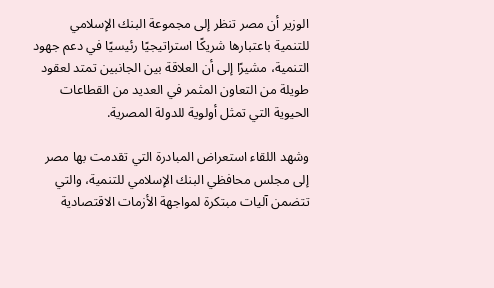الوزير أن مصر تنظر إلى مجموعة البنك الإسلامي للتنمية باعتبارها شريكًا استراتيجيًا رئيسيًا في دعم جهود التنمية، مشيرًا إلى أن العلاقة بين الجانبين تمتد لعقود طويلة من التعاون المثمر في العديد من القطاعات الحيوية التي تمثل أولوية للدولة المصرية.

وشهد اللقاء استعراض المبادرة التي تقدمت بها مصر إلى مجلس محافظي البنك الإسلامي للتنمية، والتي تتضمن آليات مبتكرة لمواجهة الأزمات الاقتصادية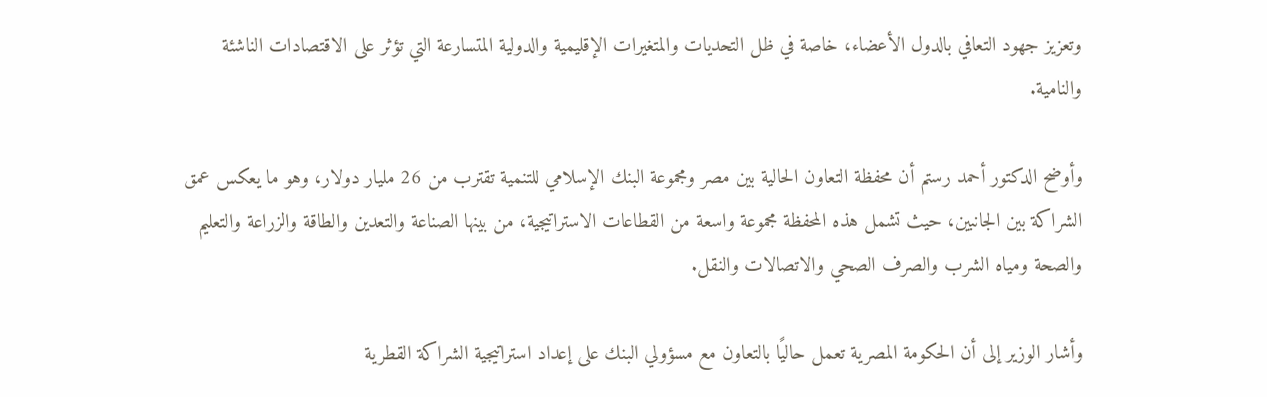وتعزيز جهود التعافي بالدول الأعضاء، خاصة في ظل التحديات والمتغيرات الإقليمية والدولية المتسارعة التي تؤثر على الاقتصادات الناشئة والنامية.

وأوضح الدكتور أحمد رستم أن محفظة التعاون الحالية بين مصر ومجموعة البنك الإسلامي للتنمية تقترب من 26 مليار دولار، وهو ما يعكس عمق الشراكة بين الجانبين، حيث تشمل هذه المحفظة مجموعة واسعة من القطاعات الاستراتيجية، من بينها الصناعة والتعدين والطاقة والزراعة والتعليم والصحة ومياه الشرب والصرف الصحي والاتصالات والنقل.

وأشار الوزير إلى أن الحكومة المصرية تعمل حاليًا بالتعاون مع مسؤولي البنك على إعداد استراتيجية الشراكة القطرية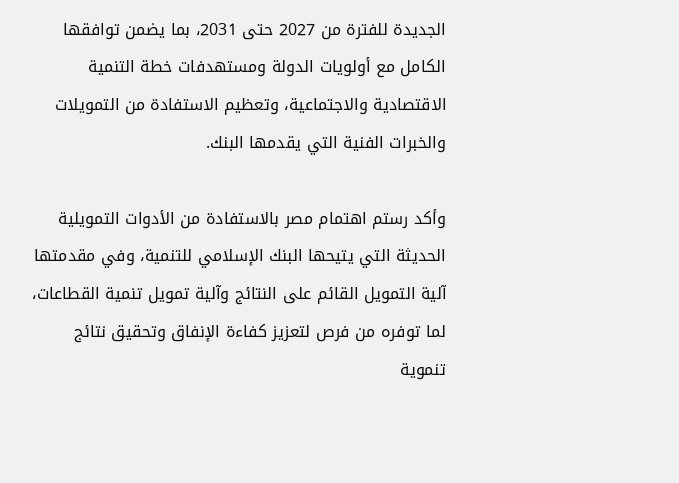الجديدة للفترة من 2027 حتى 2031، بما يضمن توافقها الكامل مع أولويات الدولة ومستهدفات خطة التنمية الاقتصادية والاجتماعية، وتعظيم الاستفادة من التمويلات والخبرات الفنية التي يقدمها البنك.

وأكد رستم اهتمام مصر بالاستفادة من الأدوات التمويلية الحديثة التي يتيحها البنك الإسلامي للتنمية، وفي مقدمتها آلية التمويل القائم على النتائج وآلية تمويل تنمية القطاعات، لما توفره من فرص لتعزيز كفاءة الإنفاق وتحقيق نتائج تنموية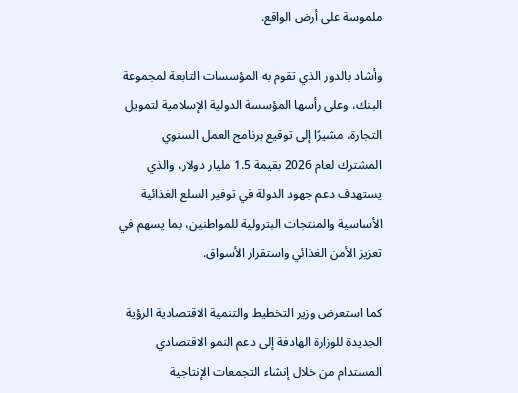ملموسة على أرض الواقع.

وأشاد بالدور الذي تقوم به المؤسسات التابعة لمجموعة البنك، وعلى رأسها المؤسسة الدولية الإسلامية لتمويل التجارة، مشيرًا إلى توقيع برنامج العمل السنوي المشترك لعام 2026 بقيمة 1.5 مليار دولار، والذي يستهدف دعم جهود الدولة في توفير السلع الغذائية الأساسية والمنتجات البترولية للمواطنين، بما يسهم في تعزيز الأمن الغذائي واستقرار الأسواق.

كما استعرض وزير التخطيط والتنمية الاقتصادية الرؤية الجديدة للوزارة الهادفة إلى دعم النمو الاقتصادي المستدام من خلال إنشاء التجمعات الإنتاجية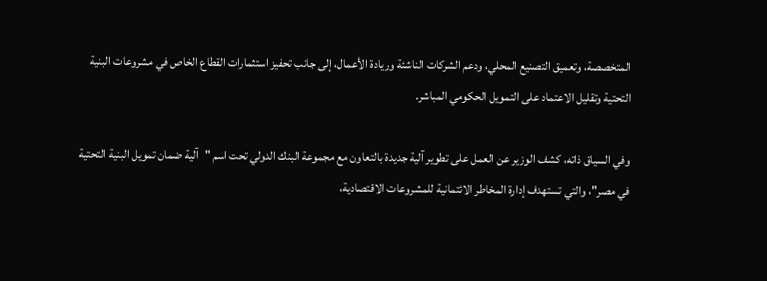المتخصصة، وتعميق التصنيع المحلي، ودعم الشركات الناشئة وريادة الأعمال، إلى جانب تحفيز استثمارات القطاع الخاص في مشروعات البنية التحتية وتقليل الاعتماد على التمويل الحكومي المباشر.

وفي السياق ذاته، كشف الوزير عن العمل على تطوير آلية جديدة بالتعاون مع مجموعة البنك الدولي تحت اسم "آلية ضمان تمويل البنية التحتية في مصر"، والتي تستهدف إدارة المخاطر الائتمانية للمشروعات الاقتصادية،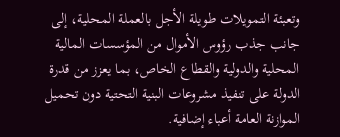وتعبئة التمويلات طويلة الأجل بالعملة المحلية، إلى جانب جذب رؤوس الأموال من المؤسسات المالية المحلية والدولية والقطاع الخاص، بما يعزز من قدرة الدولة على تنفيذ مشروعات البنية التحتية دون تحميل الموازنة العامة أعباء إضافية.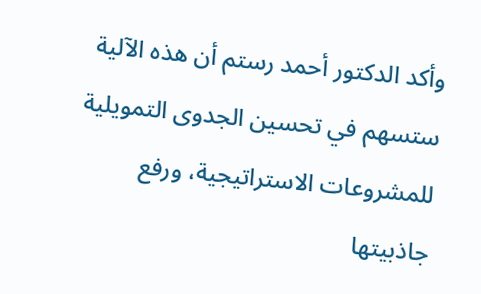وأكد الدكتور أحمد رستم أن هذه الآلية ستسهم في تحسين الجدوى التمويلية للمشروعات الاستراتيجية، ورفع جاذبيتها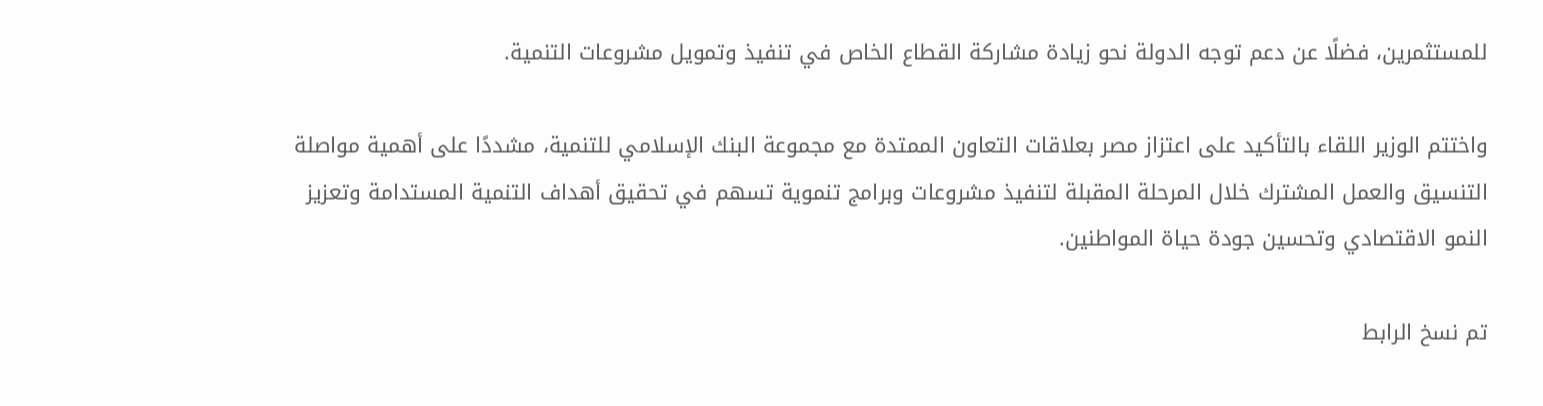للمستثمرين، فضلًا عن دعم توجه الدولة نحو زيادة مشاركة القطاع الخاص في تنفيذ وتمويل مشروعات التنمية.

واختتم الوزير اللقاء بالتأكيد على اعتزاز مصر بعلاقات التعاون الممتدة مع مجموعة البنك الإسلامي للتنمية، مشددًا على أهمية مواصلة التنسيق والعمل المشترك خلال المرحلة المقبلة لتنفيذ مشروعات وبرامج تنموية تسهم في تحقيق أهداف التنمية المستدامة وتعزيز النمو الاقتصادي وتحسين جودة حياة المواطنين.

تم نسخ الرابط